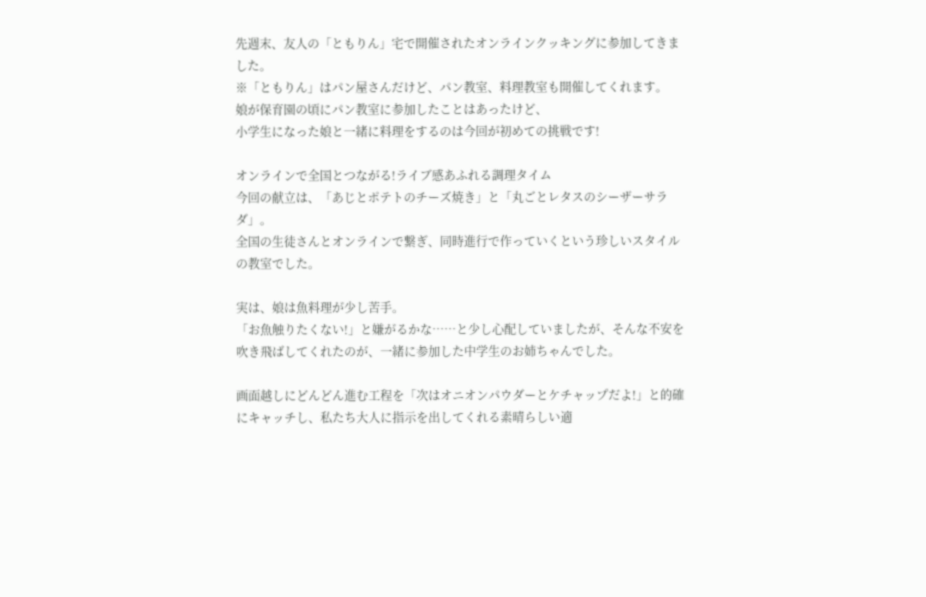先週末、友人の「ともりん」宅で開催されたオンラインクッキングに参加してきました。
※「ともりん」はパン屋さんだけど、パン教室、料理教室も開催してくれます。
娘が保育園の頃にパン教室に参加したことはあったけど、
小学生になった娘と一緒に料理をするのは今回が初めての挑戦です!

オンラインで全国とつながる!ライブ感あふれる調理タイム
今回の献立は、「あじとポテトのチーズ焼き」と「丸ごとレタスのシーザーサラダ」。
全国の生徒さんとオンラインで繋ぎ、同時進行で作っていくという珍しいスタイルの教室でした。

実は、娘は魚料理が少し苦手。
「お魚触りたくない!」と嫌がるかな……と少し心配していましたが、そんな不安を吹き飛ばしてくれたのが、一緒に参加した中学生のお姉ちゃんでした。

画面越しにどんどん進む工程を「次はオニオンパウダーとケチャップだよ!」と的確にキャッチし、私たち大人に指示を出してくれる素晴らしい適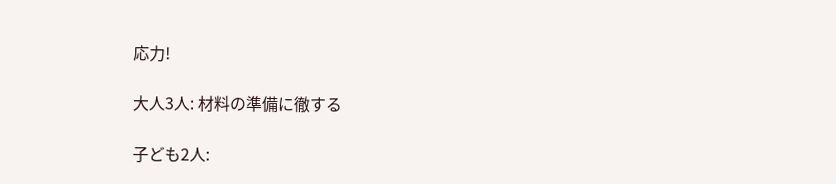応力!

大人3人: 材料の準備に徹する

子ども2人: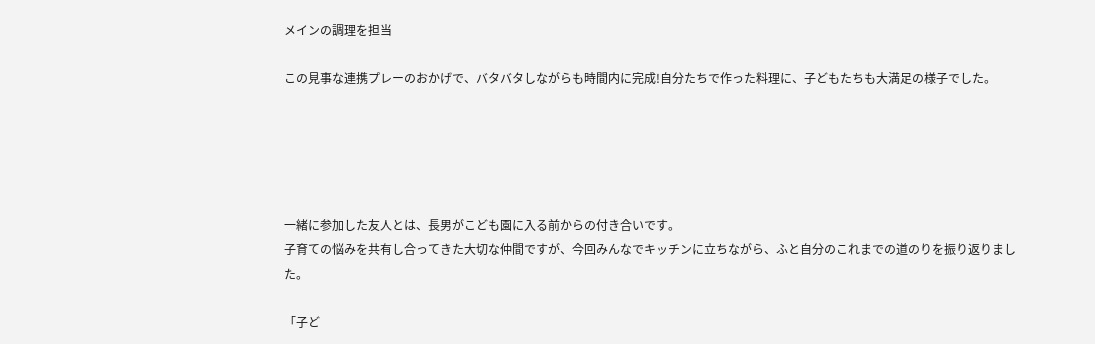メインの調理を担当

この見事な連携プレーのおかげで、バタバタしながらも時間内に完成!自分たちで作った料理に、子どもたちも大満足の様子でした。





一緒に参加した友人とは、長男がこども園に入る前からの付き合いです。
子育ての悩みを共有し合ってきた大切な仲間ですが、今回みんなでキッチンに立ちながら、ふと自分のこれまでの道のりを振り返りました。

「子ど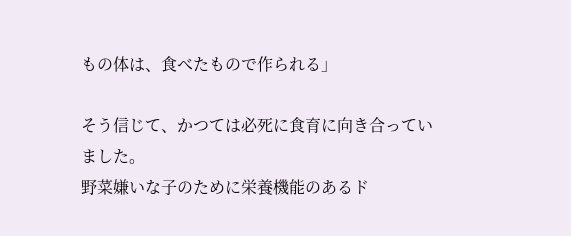もの体は、食べたもので作られる」

そう信じて、かつては必死に食育に向き合っていました。
野菜嫌いな子のために栄養機能のあるド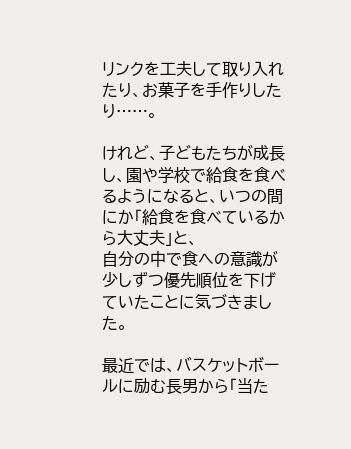リンクを工夫して取り入れたり、お菓子を手作りしたり……。

けれど、子どもたちが成長し、園や学校で給食を食べるようになると、いつの間にか「給食を食べているから大丈夫」と、
自分の中で食への意識が少しずつ優先順位を下げていたことに気づきました。

最近では、バスケットボールに励む長男から「当た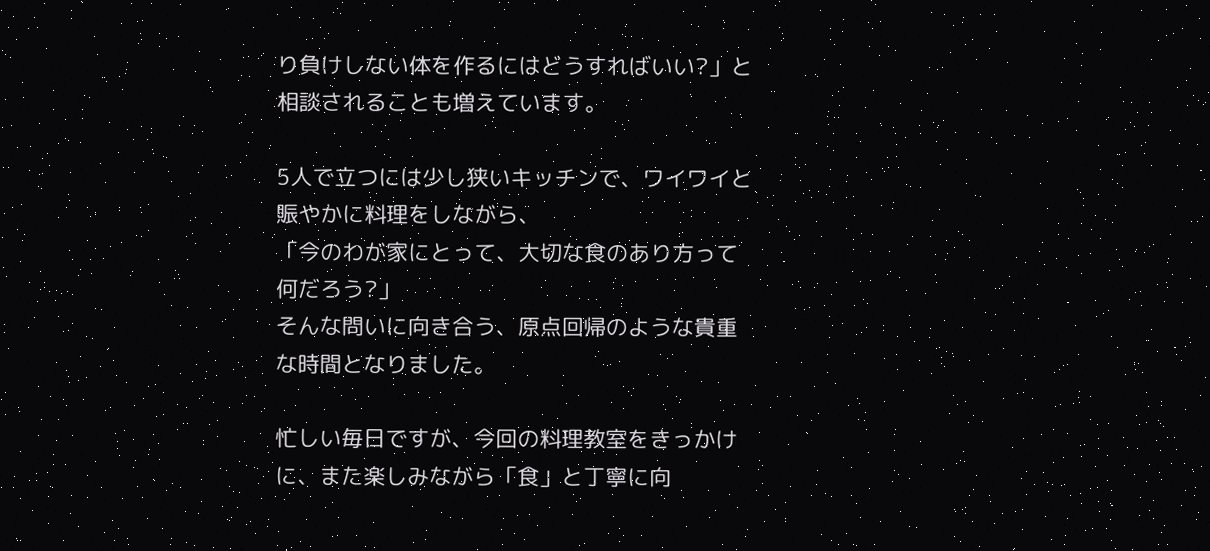り負けしない体を作るにはどうすればいい?」と相談されることも増えています。

5人で立つには少し狭いキッチンで、ワイワイと賑やかに料理をしながら、
「今のわが家にとって、大切な食のあり方って何だろう?」
そんな問いに向き合う、原点回帰のような貴重な時間となりました。

忙しい毎日ですが、今回の料理教室をきっかけに、また楽しみながら「食」と丁寧に向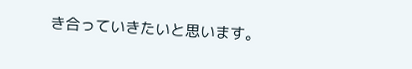き合っていきたいと思います。